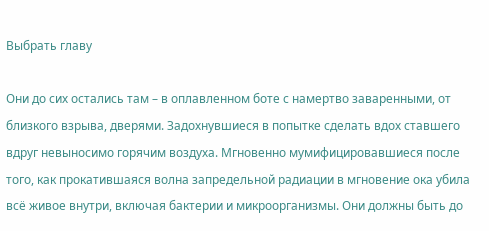Выбрать главу

Они до сих остались там – в оплавленном боте с намертво заваренными, от близкого взрыва, дверями. Задохнувшиеся в попытке сделать вдох ставшего вдруг невыносимо горячим воздуха. Мгновенно мумифицировавшиеся после того, как прокатившаяся волна запредельной радиации в мгновение ока убила всё живое внутри, включая бактерии и микроорганизмы. Они должны быть до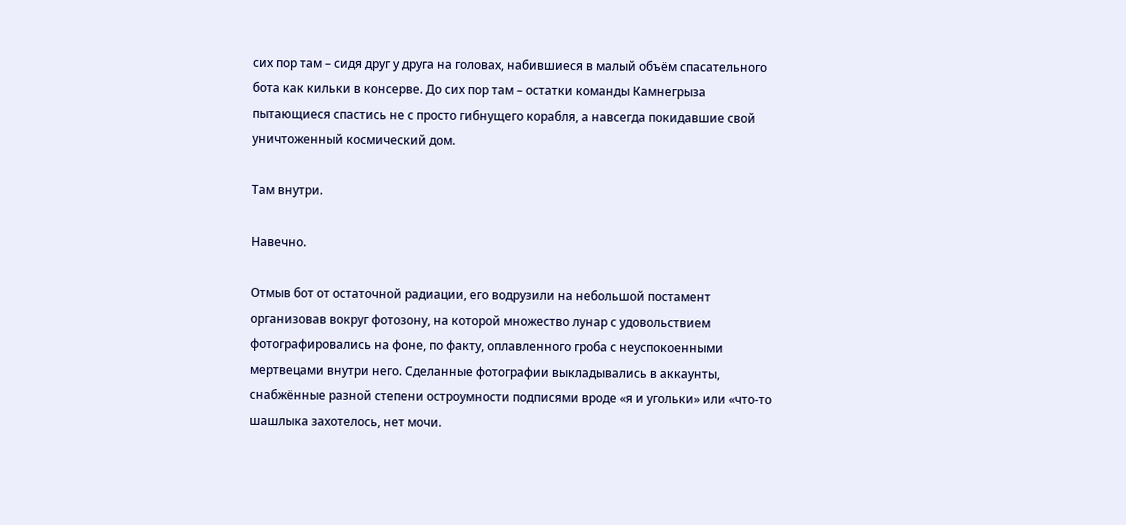сих пор там – сидя друг у друга на головах, набившиеся в малый объём спасательного бота как кильки в консерве. До сих пор там – остатки команды Камнегрыза пытающиеся спастись не с просто гибнущего корабля, а навсегда покидавшие свой уничтоженный космический дом.

Там внутри.

Навечно.

Отмыв бот от остаточной радиации, его водрузили на небольшой постамент организовав вокруг фотозону, на которой множество лунар с удовольствием фотографировались на фоне, по факту, оплавленного гроба с неуспокоенными мертвецами внутри него. Сделанные фотографии выкладывались в аккаунты, снабжённые разной степени остроумности подписями вроде «я и угольки» или «что-то шашлыка захотелось, нет мочи.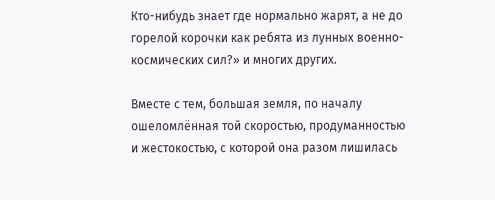Кто-нибудь знает где нормально жарят, а не до горелой корочки как ребята из лунных военно-космических сил?» и многих других.

Вместе с тем, большая земля, по началу ошеломлённая той скоростью, продуманностью и жестокостью, с которой она разом лишилась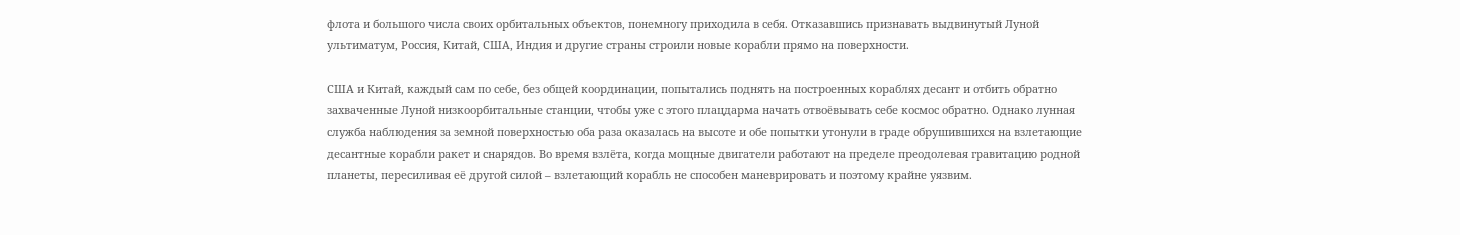флота и большого числа своих орбитальных объектов, понемногу приходила в себя. Отказавшись признавать выдвинутый Луной ультиматум, Россия, Китай, США, Индия и другие страны строили новые корабли прямо на поверхности.

США и Китай, каждый сам по себе, без общей координации, попытались поднять на построенных кораблях десант и отбить обратно захваченные Луной низкоорбитальные станции, чтобы уже с этого плацдарма начать отвоёвывать себе космос обратно. Однако лунная служба наблюдения за земной поверхностью оба раза оказалась на высоте и обе попытки утонули в граде обрушившихся на взлетающие десантные корабли ракет и снарядов. Во время взлёта, когда мощные двигатели работают на пределе преодолевая гравитацию родной планеты, пересиливая её другой силой – взлетающий корабль не способен маневрировать и поэтому крайне уязвим.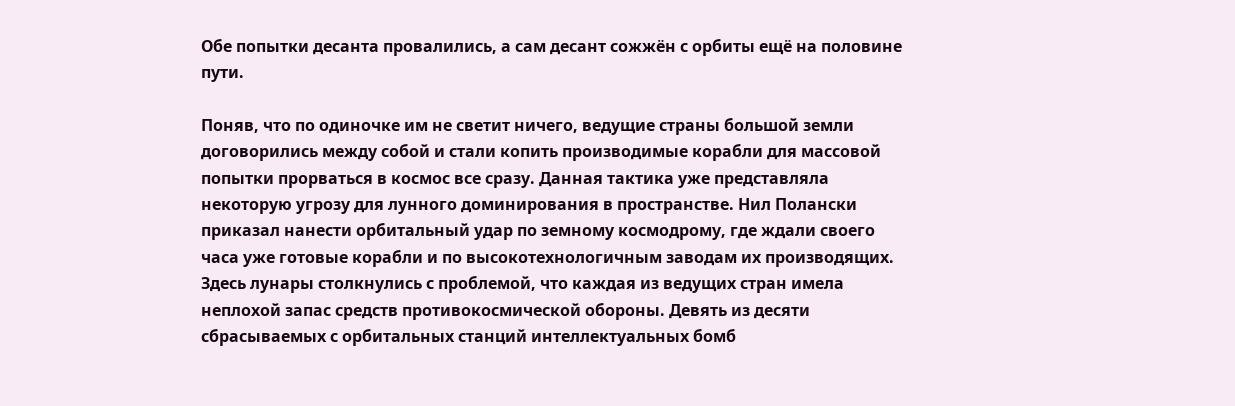Обе попытки десанта провалились, а сам десант сожжён с орбиты ещё на половине пути.

Поняв, что по одиночке им не светит ничего, ведущие страны большой земли договорились между собой и стали копить производимые корабли для массовой попытки прорваться в космос все сразу. Данная тактика уже представляла некоторую угрозу для лунного доминирования в пространстве. Нил Полански приказал нанести орбитальный удар по земному космодрому, где ждали своего часа уже готовые корабли и по высокотехнологичным заводам их производящих. Здесь лунары столкнулись с проблемой, что каждая из ведущих стран имела неплохой запас средств противокосмической обороны. Девять из десяти сбрасываемых с орбитальных станций интеллектуальных бомб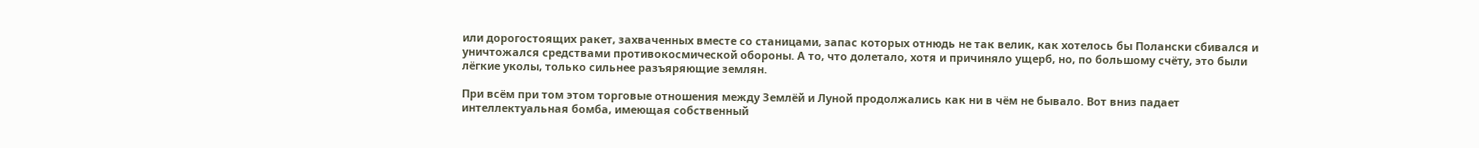или дорогостоящих ракет, захваченных вместе со станицами, запас которых отнюдь не так велик, как хотелось бы Полански сбивался и уничтожался средствами противокосмической обороны. А то, что долетало, хотя и причиняло ущерб, но, по большому счёту, это были лёгкие уколы, только сильнее разъяряющие землян.

При всём при том этом торговые отношения между Землёй и Луной продолжались как ни в чём не бывало. Вот вниз падает интеллектуальная бомба, имеющая собственный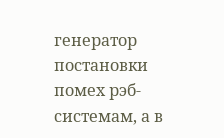генератор постановки помех рэб-системам, а в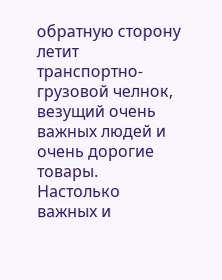обратную сторону летит транспортно-грузовой челнок, везущий очень важных людей и очень дорогие товары. Настолько важных и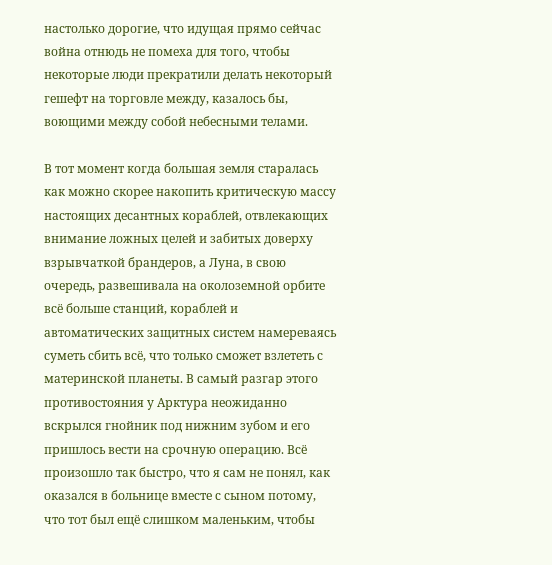настолько дорогие, что идущая прямо сейчас война отнюдь не помеха для того, чтобы некоторые люди прекратили делать некоторый гешефт на торговле между, казалось бы, воющими между собой небесными телами.

В тот момент когда большая земля старалась как можно скорее накопить критическую массу настоящих десантных кораблей, отвлекающих внимание ложных целей и забитых доверху взрывчаткой брандеров, а Луна, в свою очередь, развешивала на околоземной орбите всё больше станций, кораблей и автоматических защитных систем намереваясь суметь сбить всё, что только сможет взлететь с материнской планеты. В самый разгар этого противостояния у Арктура неожиданно вскрылся гнойник под нижним зубом и его пришлось вести на срочную операцию. Всё произошло так быстро, что я сам не понял, как оказался в больнице вместе с сыном потому, что тот был ещё слишком маленьким, чтобы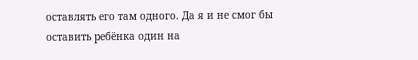оставлять его там одного. Да я и не смог бы оставить ребёнка один на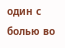один с болью во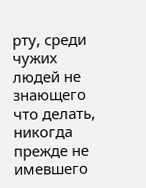рту, среди чужих людей не знающего что делать, никогда прежде не имевшего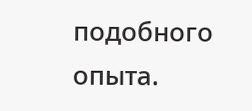подобного опыта.